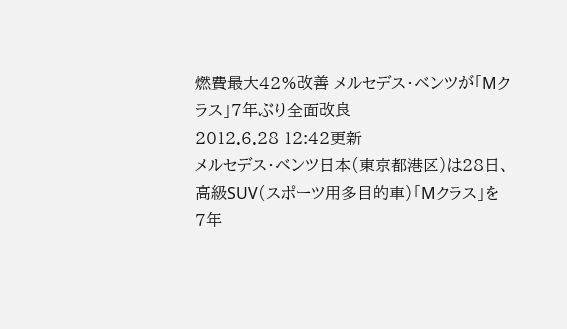燃費最大42%改善 メルセデス・ベンツが「Mクラス」7年ぶり全面改良
2012.6.28 12:42更新
メルセデス・ベンツ日本(東京都港区)は28日、高級SUV(スポーツ用多目的車)「Mクラス」を7年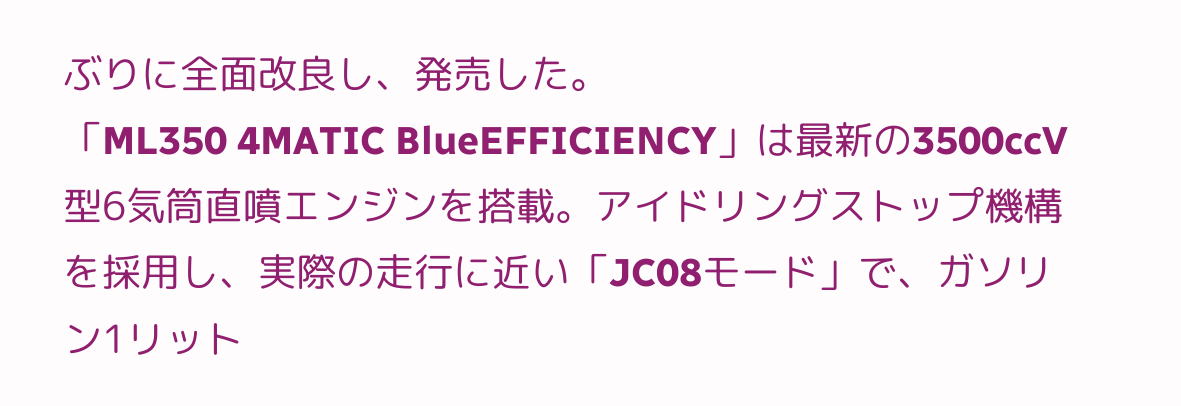ぶりに全面改良し、発売した。
「ML350 4MATIC BlueEFFICIENCY」は最新の3500ccV型6気筒直噴エンジンを搭載。アイドリングストップ機構を採用し、実際の走行に近い「JC08モード」で、ガソリン1リット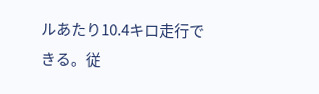ルあたり10.4キロ走行できる。従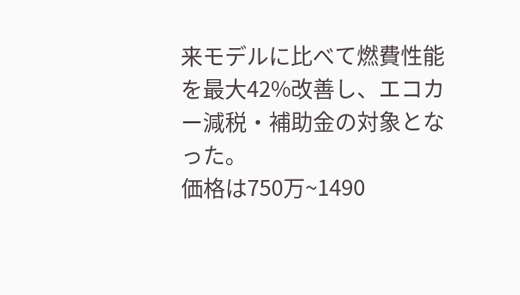来モデルに比べて燃費性能を最大42%改善し、エコカー減税・補助金の対象となった。
価格は750万~1490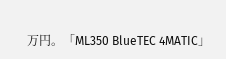万円。「ML350 BlueTEC 4MATIC」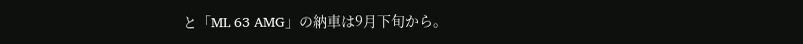と「ML 63 AMG」の納車は9月下旬から。